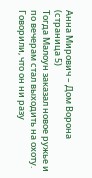Анна Мирович – Дом Ворона (страница 5)
Тогда Малоун заказал новое ружье и по вечерам стал выходить на охоту. Говорили, что он ни разу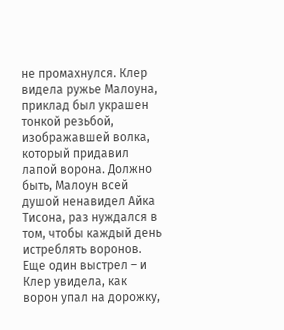не промахнулся. Клер видела ружье Малоуна, приклад был украшен тонкой резьбой, изображавшей волка, который придавил лапой ворона. Должно быть, Малоун всей душой ненавидел Айка Тисона, раз нуждался в том, чтобы каждый день истреблять воронов.
Еще один выстрел – и Клер увидела, как ворон упал на дорожку,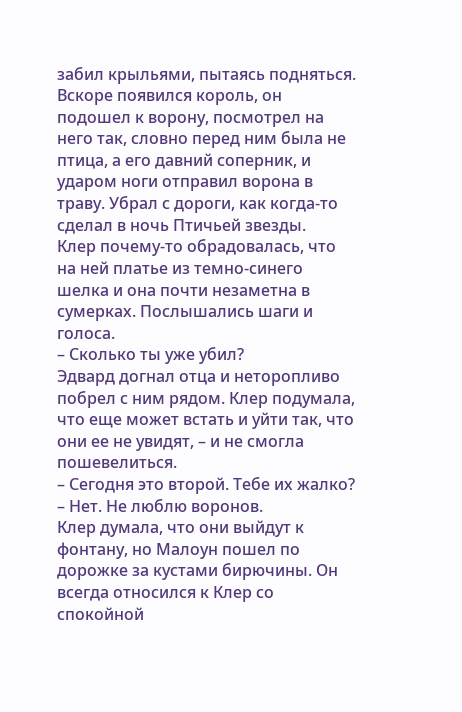забил крыльями, пытаясь подняться. Вскоре появился король, он подошел к ворону, посмотрел на него так, словно перед ним была не птица, а его давний соперник, и ударом ноги отправил ворона в траву. Убрал с дороги, как когда-то сделал в ночь Птичьей звезды.
Клер почему-то обрадовалась, что на ней платье из темно-синего шелка и она почти незаметна в сумерках. Послышались шаги и голоса.
– Сколько ты уже убил?
Эдвард догнал отца и неторопливо побрел с ним рядом. Клер подумала, что еще может встать и уйти так, что они ее не увидят, – и не смогла пошевелиться.
– Сегодня это второй. Тебе их жалко?
– Нет. Не люблю воронов.
Клер думала, что они выйдут к фонтану, но Малоун пошел по дорожке за кустами бирючины. Он всегда относился к Клер со спокойной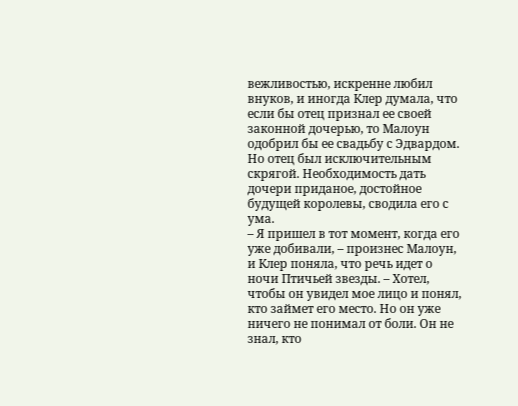вежливостью, искренне любил внуков, и иногда Клер думала, что если бы отец признал ее своей законной дочерью, то Малоун одобрил бы ее свадьбу с Эдвардом.
Но отец был исключительным скрягой. Необходимость дать дочери приданое, достойное будущей королевы, сводила его с ума.
– Я пришел в тот момент, когда его уже добивали, – произнес Малоун, и Клер поняла, что речь идет о ночи Птичьей звезды. – Хотел, чтобы он увидел мое лицо и понял, кто займет его место. Но он уже ничего не понимал от боли. Он не знал, кто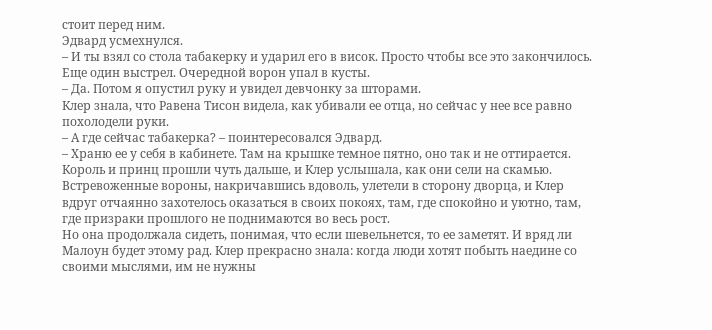стоит перед ним.
Эдвард усмехнулся.
– И ты взял со стола табакерку и ударил его в висок. Просто чтобы все это закончилось.
Еще один выстрел. Очередной ворон упал в кусты.
– Да. Потом я опустил руку и увидел девчонку за шторами.
Клер знала, что Равена Тисон видела, как убивали ее отца, но сейчас у нее все равно похолодели руки.
– А где сейчас табакерка? – поинтересовался Эдвард.
– Храню ее у себя в кабинете. Там на крышке темное пятно, оно так и не оттирается.
Король и принц прошли чуть дальше, и Клер услышала, как они сели на скамью. Встревоженные вороны, накричавшись вдоволь, улетели в сторону дворца, и Клер вдруг отчаянно захотелось оказаться в своих покоях, там, где спокойно и уютно, там, где призраки прошлого не поднимаются во весь рост.
Но она продолжала сидеть, понимая, что если шевельнется, то ее заметят. И вряд ли Малоун будет этому рад. Клер прекрасно знала: когда люди хотят побыть наедине со своими мыслями, им не нужны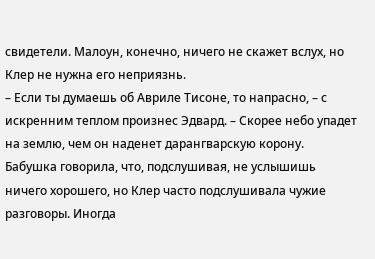свидетели. Малоун, конечно, ничего не скажет вслух, но Клер не нужна его неприязнь.
– Если ты думаешь об Авриле Тисоне, то напрасно, – с искренним теплом произнес Эдвард. – Скорее небо упадет на землю, чем он наденет дарангварскую корону.
Бабушка говорила, что, подслушивая, не услышишь ничего хорошего, но Клер часто подслушивала чужие разговоры. Иногда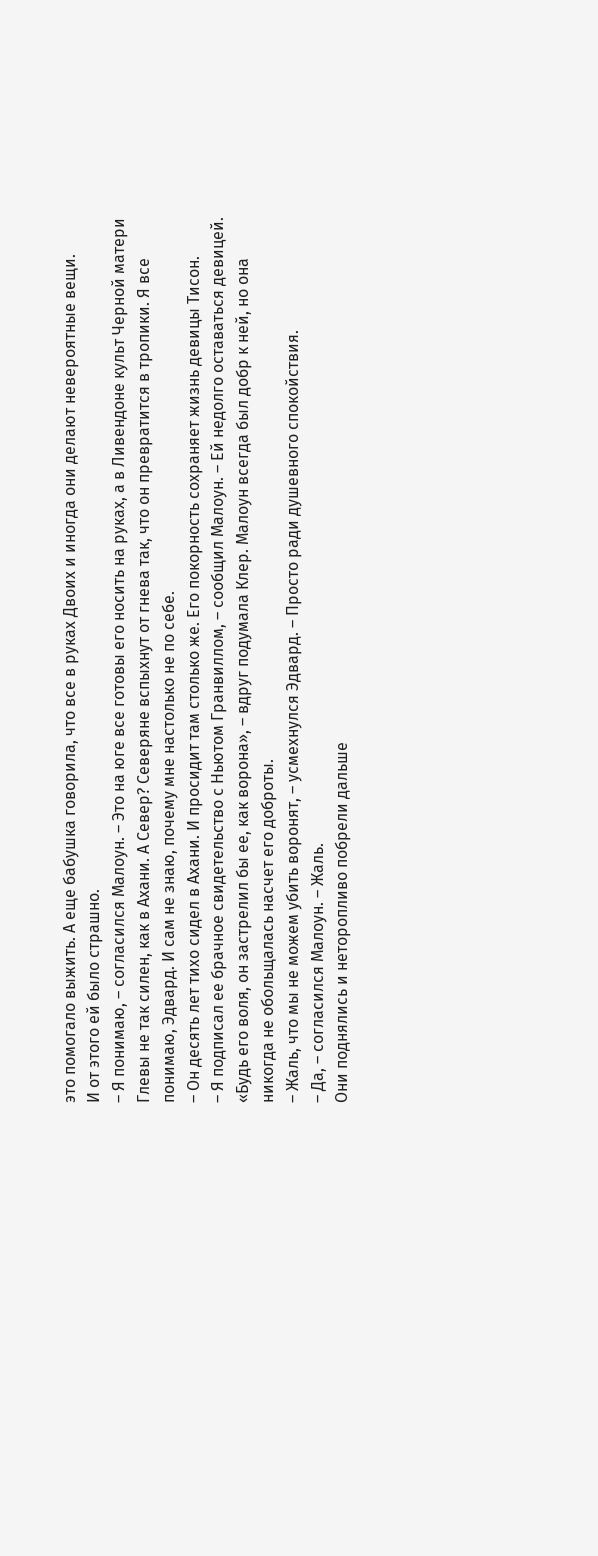это помогало выжить. А еще бабушка говорила, что все в руках Двоих и иногда они делают невероятные вещи.
И от этого ей было страшно.
– Я понимаю, – согласился Малоун. – Это на юге все готовы его носить на руках, а в Ливендоне культ Черной матери Глевы не так силен, как в Ахани. А Север? Северяне вспыхнут от гнева так, что он превратится в тропики. Я все понимаю, Эдвард. И сам не знаю, почему мне настолько не по себе.
– Он десять лет тихо сидел в Ахани. И просидит там столько же. Его покорность сохраняет жизнь девицы Тисон.
– Я подписал ее брачное свидетельство с Ньютом Гранвиллом, – сообщил Малоун. – Ей недолго оставаться девицей.
«Будь его воля, он застрелил бы ее, как ворона», – вдруг подумала Клер. Малоун всегда был добр к ней, но она никогда не обольщалась насчет его доброты.
– Жаль, что мы не можем убить воронят, – усмехнулся Эдвард. – Просто ради душевного спокойствия.
– Да, – согласился Малоун. – Жаль.
Они поднялись и неторопливо побрели дальше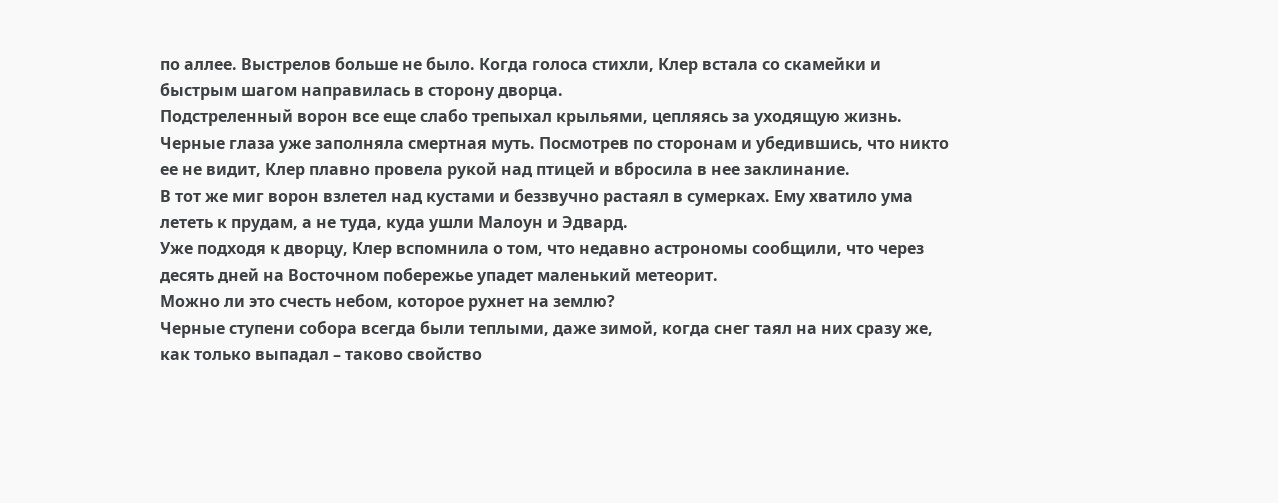по аллее. Выстрелов больше не было. Когда голоса стихли, Клер встала со скамейки и быстрым шагом направилась в сторону дворца.
Подстреленный ворон все еще слабо трепыхал крыльями, цепляясь за уходящую жизнь. Черные глаза уже заполняла смертная муть. Посмотрев по сторонам и убедившись, что никто ее не видит, Клер плавно провела рукой над птицей и вбросила в нее заклинание.
В тот же миг ворон взлетел над кустами и беззвучно растаял в сумерках. Ему хватило ума лететь к прудам, а не туда, куда ушли Малоун и Эдвард.
Уже подходя к дворцу, Клер вспомнила о том, что недавно астрономы сообщили, что через десять дней на Восточном побережье упадет маленький метеорит.
Можно ли это счесть небом, которое рухнет на землю?
Черные ступени собора всегда были теплыми, даже зимой, когда снег таял на них сразу же, как только выпадал – таково свойство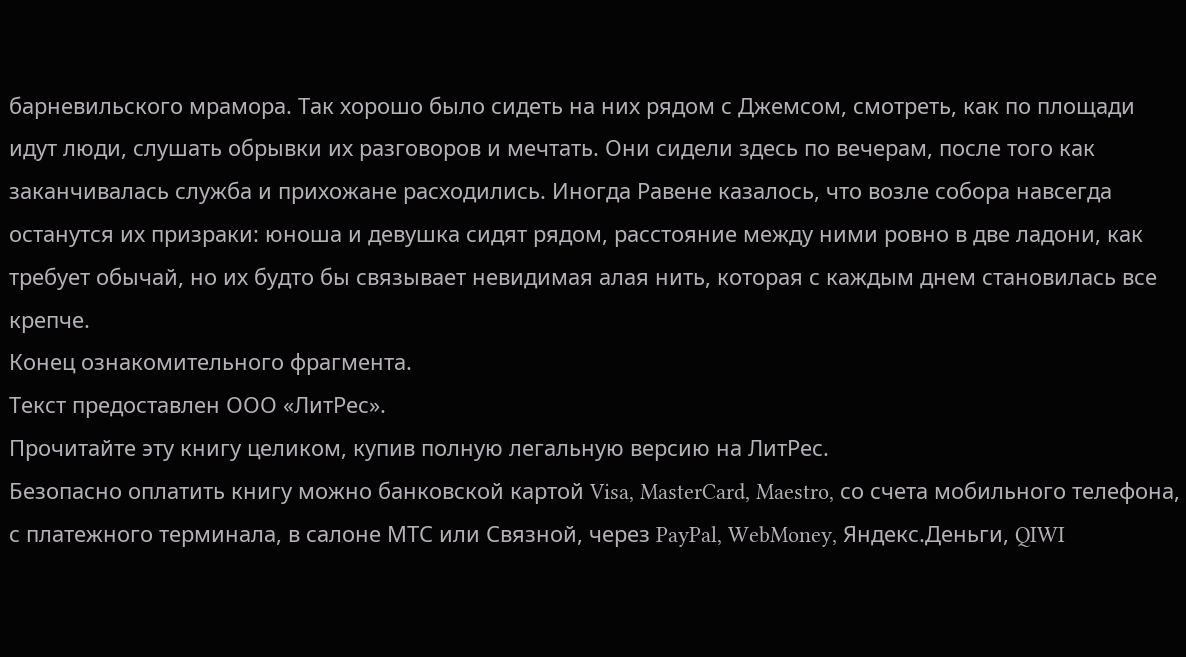барневильского мрамора. Так хорошо было сидеть на них рядом с Джемсом, смотреть, как по площади идут люди, слушать обрывки их разговоров и мечтать. Они сидели здесь по вечерам, после того как заканчивалась служба и прихожане расходились. Иногда Равене казалось, что возле собора навсегда останутся их призраки: юноша и девушка сидят рядом, расстояние между ними ровно в две ладони, как требует обычай, но их будто бы связывает невидимая алая нить, которая с каждым днем становилась все крепче.
Конец ознакомительного фрагмента.
Текст предоставлен ООО «ЛитРес».
Прочитайте эту книгу целиком, купив полную легальную версию на ЛитРес.
Безопасно оплатить книгу можно банковской картой Visa, MasterCard, Maestro, со счета мобильного телефона, с платежного терминала, в салоне МТС или Связной, через PayPal, WebMoney, Яндекс.Деньги, QIWI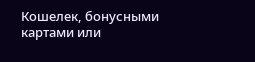Кошелек, бонусными картами или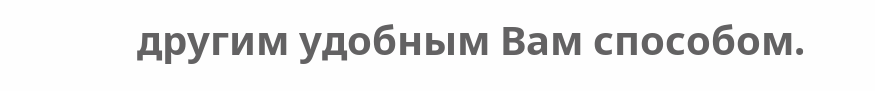другим удобным Вам способом.